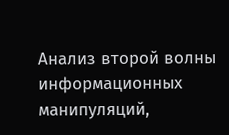Анализ второй волны информационных манипуляций,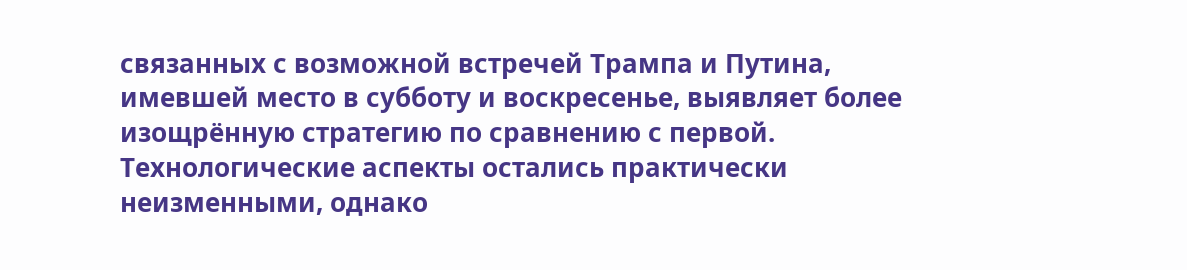связанных с возможной встречей Трампа и Путина, имевшей место в субботу и воскресенье, выявляет более изощрённую стратегию по сравнению с первой. Технологические аспекты остались практически неизменными, однако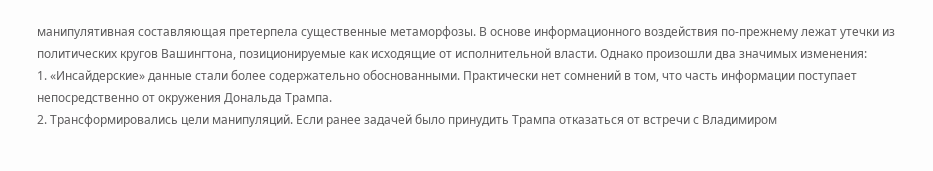манипулятивная составляющая претерпела существенные метаморфозы. В основе информационного воздействия по-прежнему лежат утечки из политических кругов Вашингтона, позиционируемые как исходящие от исполнительной власти. Однако произошли два значимых изменения:
1. «Инсайдерские» данные стали более содержательно обоснованными. Практически нет сомнений в том, что часть информации поступает непосредственно от окружения Дональда Трампа.
2. Трансформировались цели манипуляций. Если ранее задачей было принудить Трампа отказаться от встречи с Владимиром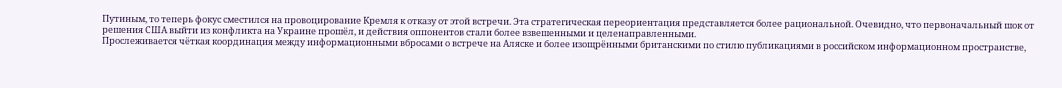Путиным, то теперь фокус сместился на провоцирование Кремля к отказу от этой встречи. Эта стратегическая переориентация представляется более рациональной. Очевидно, что первоначальный шок от решения США выйти из конфликта на Украине прошёл, и действия оппонентов стали более взвешенными и целенаправленными.
Прослеживается чёткая координация между информационными вбросами о встрече на Аляске и более изощрёнными британскими по стилю публикациями в российском информационном пространстве,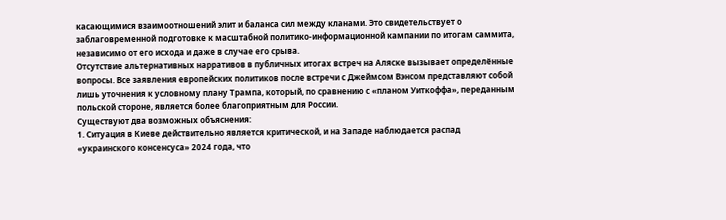касающимися взаимоотношений элит и баланса сил между кланами. Это свидетельствует о заблаговременной подготовке к масштабной политико-информационной кампании по итогам саммита, независимо от его исхода и даже в случае его срыва.
Отсутствие альтернативных нарративов в публичных итогах встреч на Аляске вызывает определённые вопросы. Все заявления европейских политиков после встречи с Джеймсом Вэнсом представляют собой лишь уточнения к условному плану Трампа, который, по сравнению с «планом Уиткоффа», переданным польской стороне, является более благоприятным для России.
Существуют два возможных объяснения:
1. Ситуация в Киеве действительно является критической, и на Западе наблюдается распад «украинского консенсуса» 2024 года, что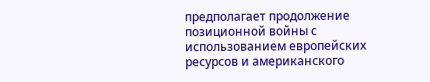предполагает продолжение позиционной войны с использованием европейских ресурсов и американского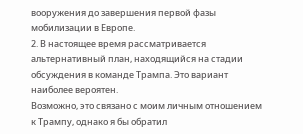вооружения до завершения первой фазы мобилизации в Европе.
2. В настоящее время рассматривается альтернативный план, находящийся на стадии обсуждения в команде Трампа. Это вариант наиболее вероятен.
Возможно, это связано с моим личным отношением к Трампу, однако я бы обратил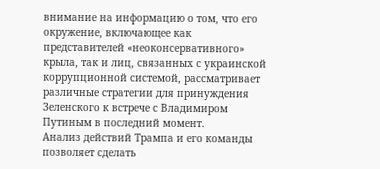внимание на информацию о том, что его окружение, включающее как представителей «неоконсервативного» крыла, так и лиц, связанных с украинской коррупционной системой, рассматривает различные стратегии для принуждения Зеленского к встрече с Владимиром Путиным в последний момент.
Анализ действий Трампа и его команды позволяет сделать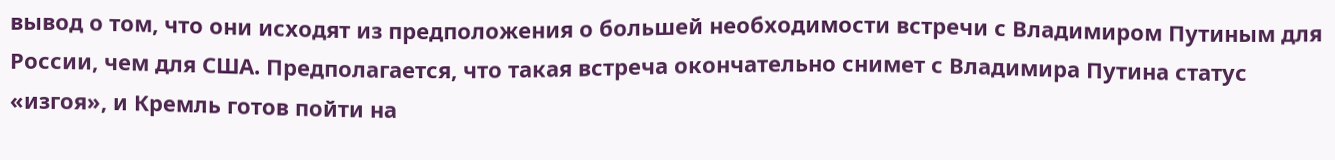вывод о том, что они исходят из предположения о большей необходимости встречи с Владимиром Путиным для России, чем для США. Предполагается, что такая встреча окончательно снимет с Владимира Путина статус «изгоя», и Кремль готов пойти на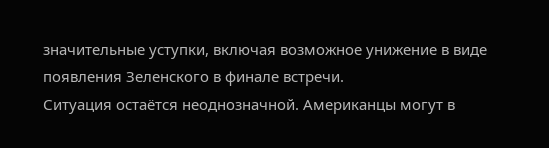значительные уступки, включая возможное унижение в виде появления Зеленского в финале встречи.
Ситуация остаётся неоднозначной. Американцы могут в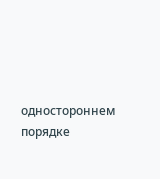одностороннем порядке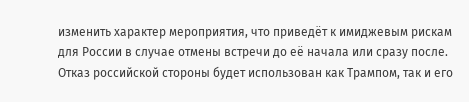изменить характер мероприятия, что приведёт к имиджевым рискам для России в случае отмены встречи до её начала или сразу после. Отказ российской стороны будет использован как Трампом, так и его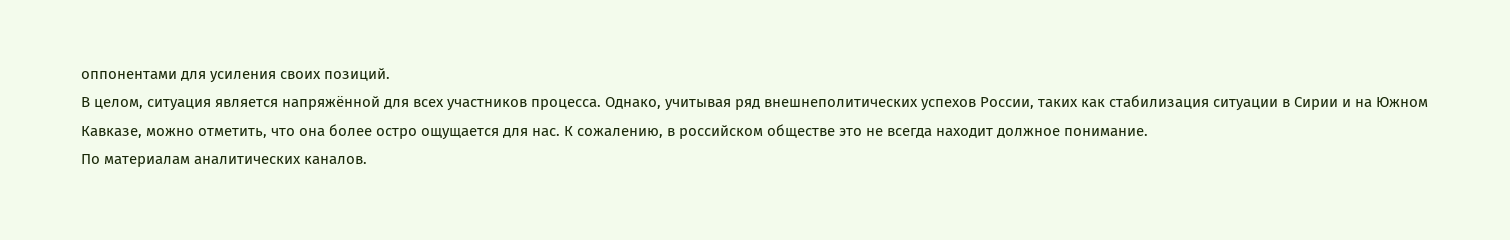оппонентами для усиления своих позиций.
В целом, ситуация является напряжённой для всех участников процесса. Однако, учитывая ряд внешнеполитических успехов России, таких как стабилизация ситуации в Сирии и на Южном Кавказе, можно отметить, что она более остро ощущается для нас. К сожалению, в российском обществе это не всегда находит должное понимание.
По материалам аналитических каналов.